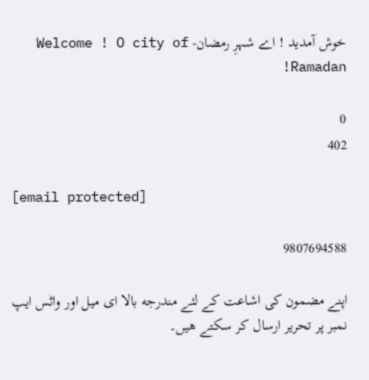خوش آمدید ! اے شہرِ رمضان- Welcome ! O city of Ramadan!

0
402

[email protected]

9807694588

اپنے مضمون كی اشاعت كے لئے مندرجه بالا ای میل اور واٹس ایپ نمبر پر تحریر ارسال كر سكتے هیں۔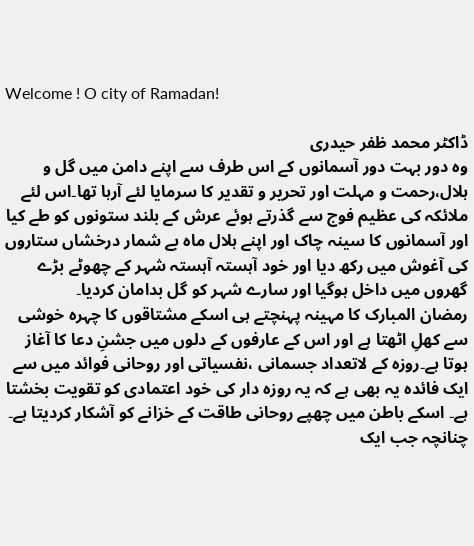Welcome ! O city of Ramadan!

ڈاکٹر محمد ظفر حیدری
وہ دور بہت دور آسمانوں کے اس طرف سے اپنے دامن میں گل و ہلال،رحمت و مہلت اور تحریر و تقدیر کا سرمایا لئے آرہا تھا۔اس لئے ملائکہ کی عظیم فوج سے گذرتے ہوئے عرش کے بلند ستونوں کو طے کیا اور آسمانوں کا سینہ چاک اور اپنے ہلال ماہ بے شمار درخشاں ستاروں کی آغوش میں رکھ دیا اور خود آہستہ آہستہ شہر کے چھوٹے بڑے گھروں میں داخل ہوگیا اور سارے شہر کو گل بدامان کردیا۔
رمضان المبارک کا مہینہ پہنچتے ہی اسکے مشتاقوں کا چہرہ خوشی سے کھلِ اٹھتا ہے اور اس کے عارفوں کے دلوں میں جشنِ دعا کا آغاز ہوتا ہے۔روزہ کے لاتعداد جسمانی ،نفسیاتی اور روحانی فوائد میں سے ایک فائدہ یہ بھی ہے کہ یہ روزہ دار کی خود اعتمادی کو تقویت بخشتا ہے۔ اسکے باطن میں چھپے روحانی طاقت کے خزانے کو آشکار کردیتا ہے۔ چنانچہ جب ایک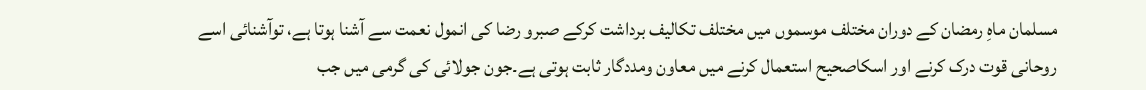مسلمان ماہِ رمضان کے دوران مختلف موسموں میں مختلف تکالیف برداشت کرکے صبرو رضا کی انمول نعمت سے آشنا ہوتا ہے، توآشنائی اسے روحانی قوت درک کرنے اور اسکاصحیح استعمال کرنے میں معاون ومددگار ثابت ہوتی ہے۔جون جولائی کی گرمی میں جب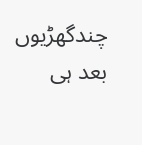چندگھڑیوں بعد ہی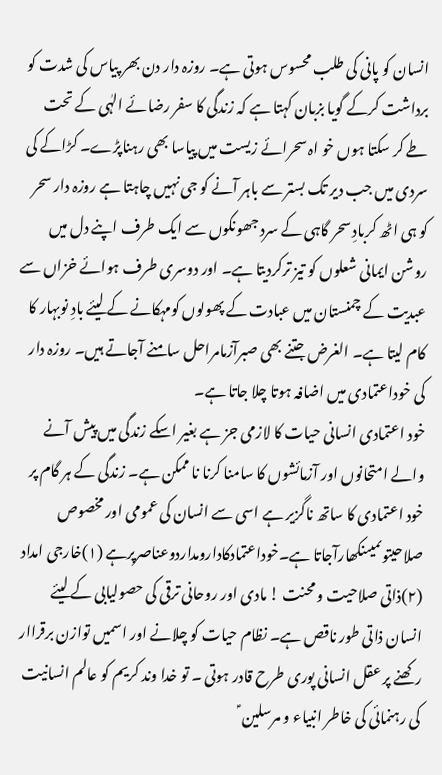انسان کو پانی کی طلب محسوس ہوتی ہے۔ روزہ دار دن بھر پیاس کی شدت کو برداشت کرکے گویا بزبان کہتا ہے کہ زندگی کا سفر رضائے الہٰی کے تحت طے کر سکتا ہوں خو اہ سحرائے زیست میں پیاسا بھی رہناپڑے۔ کڑاکے کی سردی میں جب دیر تک بستر سے باہر آنے کو جی نہیں چاہتا ہے روزہ دار سحر کو ہی اٹھ کربادِ سحر گاہی کے سرد جھونکوں سے ایک طرف اپنے دل میں روشن ایمانی شعلوں کو تیز ترکردیتا ہے۔ اور دوسری طرف ہوائے خزاں سے عبدیت کے چمنستان میں عبادت کے پھولوں کومہکانے کے لیئے بادِ نوبہار کا کام لیتا ہے۔ الغرض جتنے بھی صبرآزمامراحل سامنے آجاتے ہیں۔ روزہ دار کی خوداعتمادی میں اضافہ ہوتا چلا جاتا ہے۔
خود اعتمادی انسانی حیات کا لازمی جز ہے بغیر اسکے زندگی میں پیش آنے والے امتحانوں اور آزمائشوں کا سامنا کرنا نا ممکن ہے۔ زندگی کے ہر گام پر خود اعتمادی کا ساتھ ناگزیر ہے اسی سے انسان کی عمومی اور مخصوص صلاحیتوںمیںنکھارآجاتا ہے۔خوداعتمادکادارومداردوعناصرپرہے (۱)خارجی امداد (۲)ذاتی صلاحیت و محنت ! مادی اور روحانی ترقی کی حصولیابی کے لیئے انسان ذاتی طور ناقص ہے۔ نظام حیات کو چلانے اور اسمیں توازن برقراار رکھنے پر عقل انسانی پوری طرح قادر ہوتی ۔ تو خدا وند کریم کو عالم انسانیت کی رہنمائی کی خاطر انبیاء و مرسلین ؑ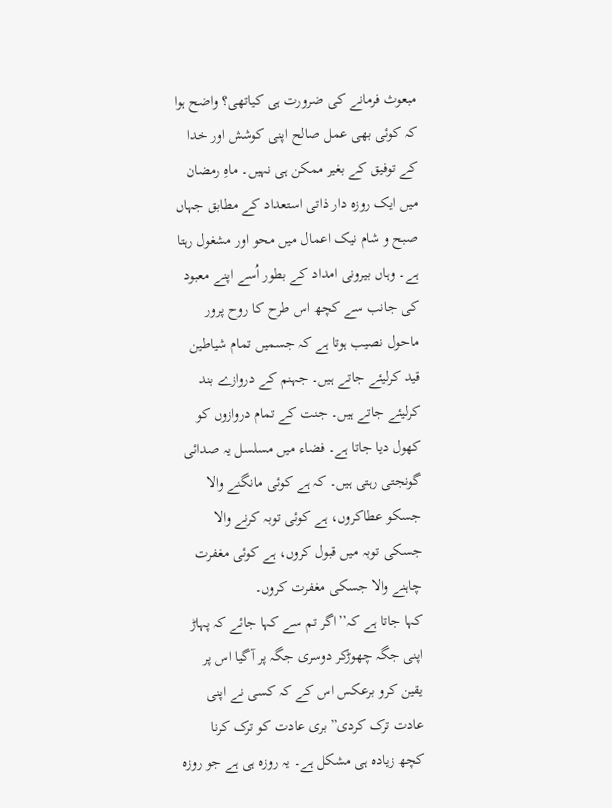مبعوث فرمانے کی ضرورت ہی کیاتھی؟ واضح ہوا کہ کوئی بھی عمل صالح اپنی کوشش اور خدا کے توفیق کے بغیر ممکن ہی نہیں۔ ماہِ رمضان میں ایک روزہ دار ذاتی استعداد کے مطابق جہاں صبح و شام نیک اعمال میں محو اور مشغول رہتا ہے۔ وہاں بیرونی امداد کے بطور اُسے اپنے معبود کی جانب سے کچھ اس طرح کا روح پرور ماحول نصیب ہوتا ہے کہ جسمیں تمام شیاطین قید کرلیئے جاتے ہیں۔ جہنم کے دروازے بند کرلیئے جاتے ہیں۔ جنت کے تمام دروازوں کو کھول دیا جاتا ہے۔ فضاء میں مسلسل یہ صدائی گونجتی رہتی ہیں۔ کہ ہے کوئی مانگنے والا جسکو عطاکروں، ہے کوئی توبہ کرنے والا جسکی توبہ میں قبول کروں، ہے کوئی مغفرت چاہنے والا جسکی مغفرت کروں۔
کہا جاتا ہے کہ’’اگر تم سے کہا جائے کہ پہاڑ اپنی جگہ چھوڑکر دوسری جگہ پر آگیا اس پر یقین کرو برعکس اس کے کہ کسی نے اپنی عادت ترک کردی”بری عادت کو ترک کرنا کچھ زیادہ ہی مشکل ہے۔ یہ روزہ ہی ہے جو روزہ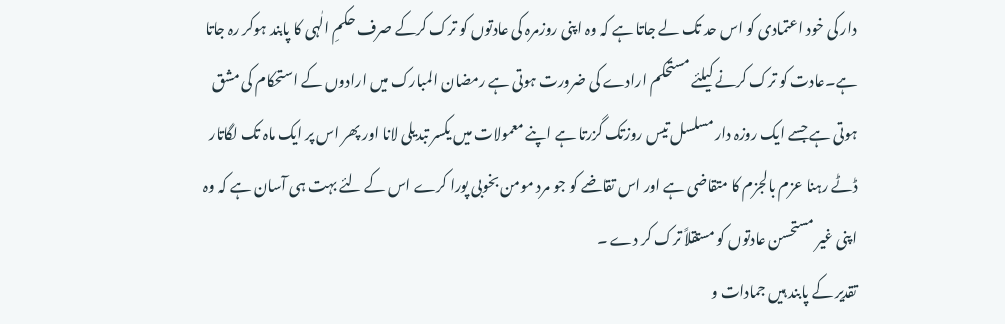دار کی خود اعتمادی کو اس حد تک لے جاتا ہے کہ وہ اپنی روزمرہ کی عادتوں کو ترک کرکے صرف حکمِ الٰہی کا پابند ہوکر رہ جاتا ہے۔عادت کو ترک کرنے کیلئے مستحکم ارادے کی ضرورت ہوتی ہے رمضان المبارک میں ارادوں کے استحکام کی مشق ہوتی ہے جسے ایک روزہ دار مسلسل تیس روزتک گزرتا ہے اپنے معمولات میں یکسر تبدیلی لانا اور پھر اس پر ایک ماہ تک لگاتار ڈٹے رہنا عزم بالجزم کا متقاضی ہے اور اس تقاضے کو جو مرد مومن بخوبی پورا کرے اس کے لئے بہت ہی آسان ہے کہ وہ اپنی غیر مستحسن عادتوں کو مستقلاً ترک کر دے ۔
تقدیر کے پابند ہیں جمادات و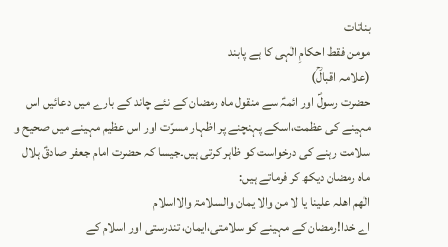بناتات
مومن فقط احکامِ الٰہی کا ہے پابند
(علامہ اقبالؒ)
حضرت رسولؐ اور ائمہؑ سے منقول ماہ رمضان کے نئے چاند کے بارے میں دعائیں اس مہینے کی عظمت،اسکے پہنچنے پر اظہار مسرّت اور اس عظیم مہینے میں صحیح و سلامت رہنے کی درخواست کو ظاہر کرتی ہیں۔جیسا کہ حضرت امام جعفر صادقؑ ہلال ماہ رمضان دیکھ کر فرماتے ہیں:
الٰھم اھلہ علینا یا لا من والا یمان والسلامۃ والااسلام
اے خدا!رمضان کے مہینے کو سلامتی،ایمان، تندرستی اور اسلام کے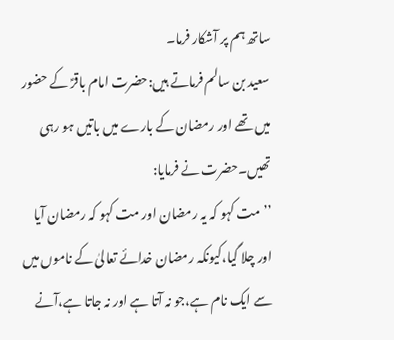ساتھ ہم پر آشکار فرما۔
سعید بن سالم فرماتے ہیں:حضرت امام باقرؑ کے حضور میں تھے اور رمضان کے بارے میں باتیں ہو رہی تھیں۔حضرت نے فرمایا:
’’مت کہو کہ یہ رمضان اور مت کہو کہ رمضان آیا اور چلا گیا،کیونکہ رمضان خدائے تعالیٰ کے ناموں میں سے ایک نام ہے،جو نہ آتا ہے اور نہ جاتا ہے،آنے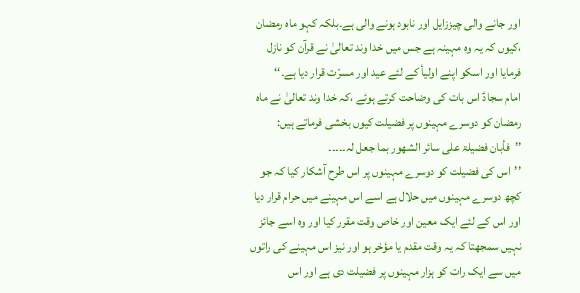اور جانے والی چیززایل اور نابود ہونے والی ہے۔بلکہ کہو ماہ رمضان ،کیوں کہ یہ وہ مہینہ ہے جس میں خدا وند تعالیٰ نے قرآن کو نازل فرمایا اور اسکو اپنے اولیأ کے لئے عید اور مسرّت قرار دیا ہے۔‘‘
امام سجادؑ اس بات کی وضاحت کرتے ہوئے ،کہ خدا وند تعالیٰ نے ماہ رمضان کو دوسرے مہینوں پر فضیلت کیوں بخشی فرماتے ہیں:
’’فأبان فضیلۃ علی سائر الشھور بما جعل لہ۔۔۔۔۔
’’اس کی فضیلت کو دوسرے مہینوں پر اس طرح آشکار کیا کہ جو کچھ دوسرے مہینوں میں حلال ہے اسے اس مہینے میں حرام قرار دیا اور اس کے لئے ایک معین اور خاص وقت مقرر کیا اور وہ اسے جائز نہیں سمجھتا کہ یہ وقت مقدم یا مؤخر ہو اور نیز اس مہینے کی راتوں میں سے ایک رات کو ہزار مہینوں پر فضیلت دی ہے اور اس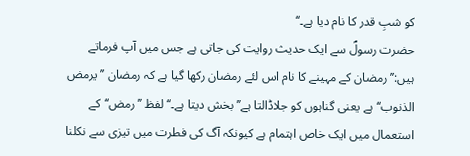کو شبِ قدر کا نام دیا ہے۔‘‘
حضرت رسولؐ سے ایک حدیث روایت کی جاتی ہے جس میں آپ فرماتے ہیں:’’رمضان کے مہینے کا نام اس لئے رمضان رکھا گیا ہے کہ رمضان ’’یرمض الذنوب‘‘ہے یعنی گناہوں کو جلاڈالتا ہے’’بخش دیتا ہے۔‘‘لفظ ’’رمض‘‘کے استعمال میں ایک خاص اہتمام ہے کیونکہ آگ کی فطرت میں تیزی سے نکلنا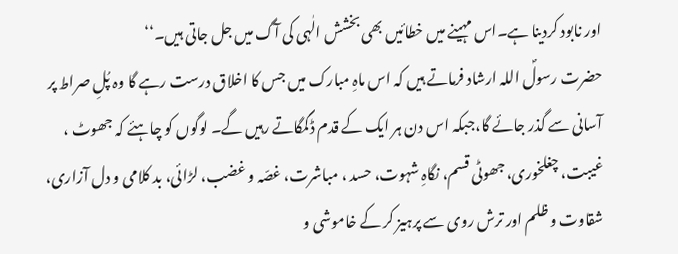اور نابود کردینا ہے۔اس مہینے میں خطائیں بھی بخشش الٰہی کی آگ میں جل جاتی ہیں۔‘‘
حضرت رسولؐ اللہ ارشاد فرماتے ہیں کہ اس ماہِ مبارک میں جس کا اخلاق درست رہے گا وہ پُلِ صراط پر آسانی سے گذر جائے گا،جبکہ اس دن ہر ایک کے قدم ڈگمگاتے رہیں گے۔ لوگوں کو چاہئے کہ جھوٹ ، غیبت، چغلخوری، جھوٹی قسم، نگاہِ شہوت، حسد ، مباشرت، غصّہ و غضب، لڑائی، بد کلامی و دل آزاری، شقاوت و ظلم اور ترش روی سے پرہیز کر کے خاموشی و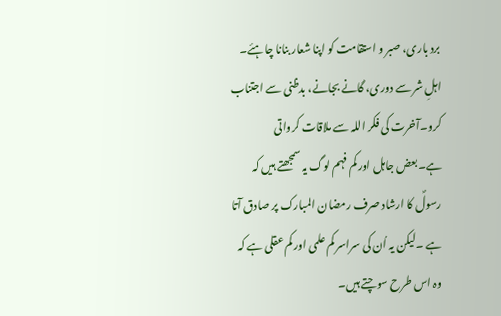برد باری، صبر و استقامت کو اپنا شعار بنانا چاہئے۔ اہلِ شر سے دوری، گانے بجانے، بدظنی سے اجتناب کرو۔آخرت کی فکر اللہ سے ملاقات کرواتی ہے۔بعض جاہل اور کم فہم لوگ یہ سمجھتے ہیں کہ رسولؐ کا ارشاد صرف رمضان المبارک پر صادق آتا ہے ۔لیکن یہ اُن کی سراسر کم علمی اور کم عقلی ہے کہ وہ اس طرح سوچتے ہیں۔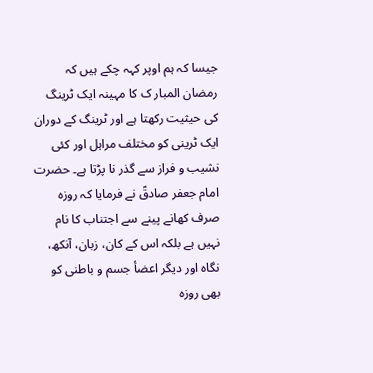جیسا کہ ہم اوپر کہہ چکے ہیں کہ رمضان المبار ک کا مہینہ ایک ٹرینگ کی حیثیت رکھتا ہے اور ٹرینگ کے دوران ایک ٹرینی کو مختلف مراہل اور کئی نشیب و فراز سے گذر نا پڑتا ہے۔ حضرت امام جعفر صادقؑ نے فرمایا کہ روزہ صرف کھانے پینے سے اجتناب کا نام نہیں ہے بلکہ اس کے کان، زبان، آنکھ، نگاہ اور دیگر اعضأ جسم و باطنی کو بھی روزہ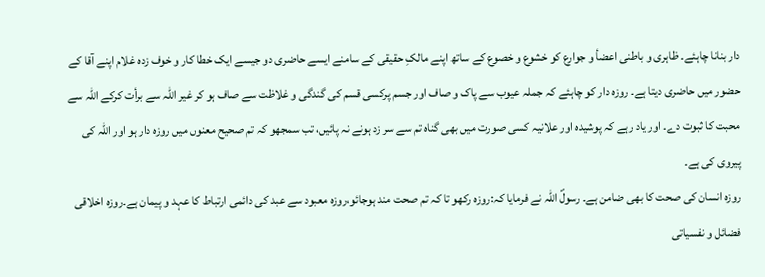دار بنانا چاہئے۔ ظاہری و باطنی اعضأ و جوارع کو خشوع و خصوع کے ساتھ اپنے مالکِ حقیقی کے سامنے ایسے حاضری دو جیسے ایک خطا کار و خوف زدہ غلام اپنے آقا کے حضور میں حاضری دیتا ہے۔ روزہ دار کو چاہئے کہ جملہ عیوب سے پاک و صاف اور جسم پرکسی قسم کی گندگی و غلاظت سے صاف ہو کر غیر اللہ سے برأت کرکے اللہ سے محبت کا ثبوت دے۔ اور یاد رہے کہ پوشیدہ اور علانیہ کسی صورت میں بھی گناہ تم سے سر زد ہونے نہ پائیں، تب سمجھو کہ تم صحیح معنوں میں روزہ دار ہو اور اللہ کی پیروی کی ہے۔
روزہ انسان کی صحت کا بھی ضامن ہے۔ رسولؐ اللہ نے فرمایا کہ:روزہ رکھو تا کہ تم صحت مند ہوجائو،روزہ معبود سے عبد کی دائمی ارتباط کا عہد و پیمان ہے۔روزہ اخلاقی فضائل و نفسیاتی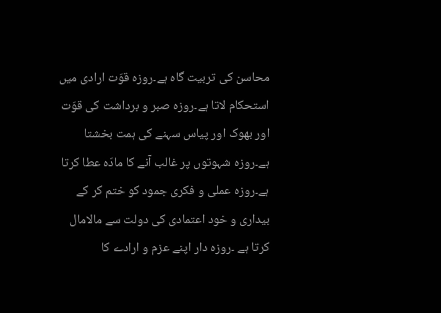محاسن کی تربیت گاہ ہے۔روزہ قوّت ارادی میں استحکام لاتا ہے۔روزہ صبر و برداشت کی قوّت اور بھوک اور پیاس سہنے کی ہمت بخشتا ہے۔روزہ شہوتوں پر غالب آنے کا مادّہ عطا کرتا ہے۔روزہ عملی و فکری جمود کو ختم کر کے بیداری و خود اعتمادی کی دولت سے مالامال کرتا ہے ۔روزہ دار اپنے عزم و ارادے کا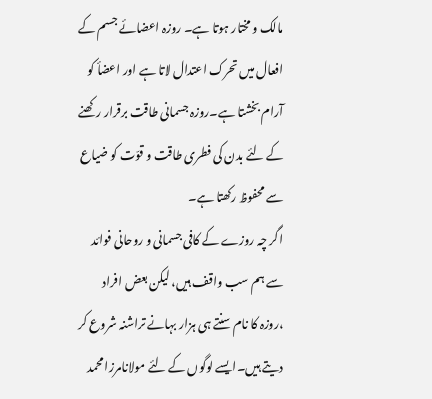مالک و مختار ہوتا ہے۔ روزہ اعضائے جسم کے افعال میں تحرک اعتدال لاتا ہے اور اعضأ کو آرام بخشتا ہے۔روزہ جسمانی طاقت برقرار رکھنے کے لئے بدن کی فطری طاقت و قوّت کو ضیاع سے محفوظ رکھتا ہے۔
اگر چہ روزے کے کافی جسمانی و روحانی فوائد سے ہم سب واقف ہیں، لیکن بعض افراد ،روزہ کا نام سنتے ہی ہزار بہانے تراشنہ شروع کر دیتے ہیں۔ایسے لوگوں کے لئے مولانامرزا محمد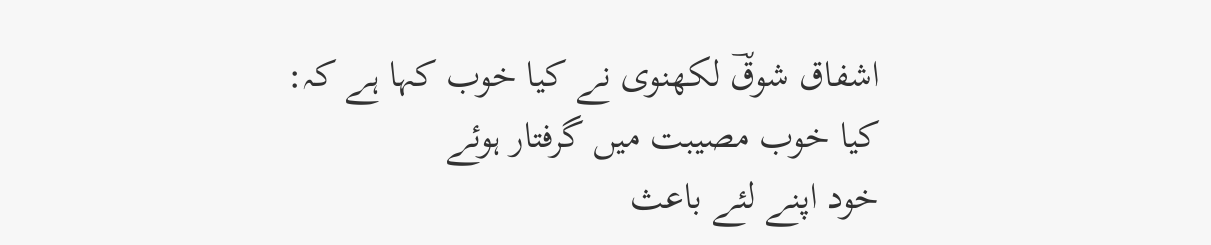اشفاق شوقؔ لکھنوی نے کیا خوب کہا ہے کہ:
کیا خوب مصیبت میں گرفتار ہوئے
خود اپنے لئے باعث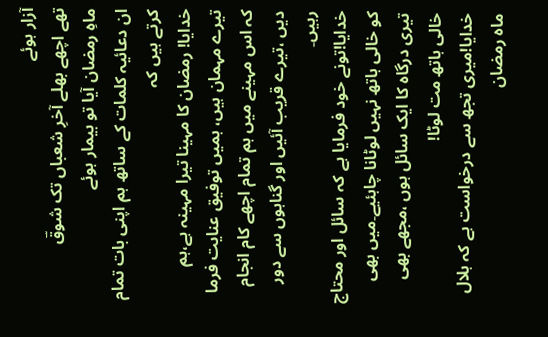آزار ہوئے
تھے اچھے بھلے آخرِ شعباں تک شوقؔ
ماہِ رمضان آیا تو بیمار ہوئے
ان دعائیہ کلمات کے ساتھ ہم اپنی بات تمام کرتے ہیں کہ
خدایا! رمضان کا مہینا تیرا مہینہ ہے،ہم تیرے مہمان ہیں، ہمیں توفیق عنایت فرما کہ اس مہینے میں ہم تمام اچھے کام انجام دیں ،تیرے قریب آئیں اور گناہوں سے دور رہیں۔
خدایا!تونے خود فرمایا ہے کہ سائل اور محتاج کو خالی ہاتھ نہیں لوٹانا چاہئیے۔میں بھی تیری درگاہ کا ایک سائل ہوں ،مجھے بھی خالی ہاتھ مت لوٹا!
خدایا!میری تجھ سے درخواست ہے کہ ہلال ماہ رمضان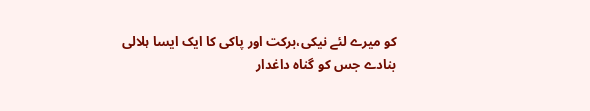کو میرے لئے نیکی،برکت اور پاکی کا ایک ایسا ہلالی بنادے جس کو گناہ داغدار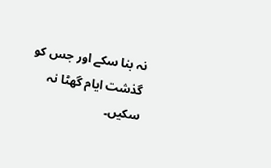نہ بنا سکے اور جس کو گذشت ایام گھٹا نہ سکیں۔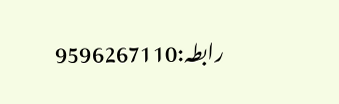رابطہ:9596267110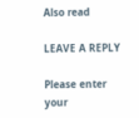Also read

LEAVE A REPLY

Please enter your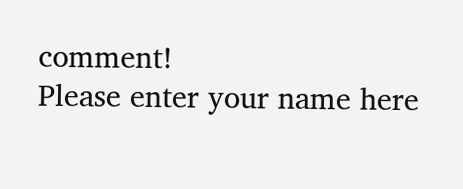comment!
Please enter your name here